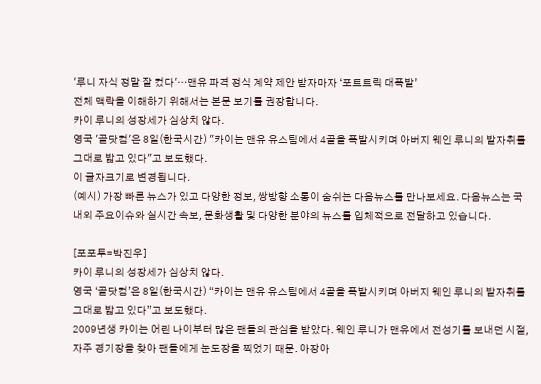'루니 자식 정말 잘 컸다'…맨유 파격 정식 계약 제안 받자마자 ‘포트트릭 대폭발’
전체 맥락을 이해하기 위해서는 본문 보기를 권장합니다.
카이 루니의 성장세가 심상치 않다.
영국 '골닷컴'은 8일(한국시간) "카이는 맨유 유스팀에서 4골을 폭발시키며 아버지 웨인 루니의 발자취를 그대로 밟고 있다"고 보도했다.
이 글자크기로 변경됩니다.
(예시) 가장 빠른 뉴스가 있고 다양한 정보, 쌍방향 소통이 숨쉬는 다음뉴스를 만나보세요. 다음뉴스는 국내외 주요이슈와 실시간 속보, 문화생활 및 다양한 분야의 뉴스를 입체적으로 전달하고 있습니다.

[포포투=박진우]
카이 루니의 성장세가 심상치 않다.
영국 ‘골닷컴’은 8일(한국시간) “카이는 맨유 유스팀에서 4골을 폭발시키며 아버지 웨인 루니의 발자취를 그대로 밟고 있다”고 보도했다.
2009년생 카이는 어린 나이부터 많은 팬들의 관심을 받았다. 웨인 루니가 맨유에서 전성기를 보내던 시절, 자주 경기장을 찾아 팬들에게 눈도장을 찍었기 때문. 아장아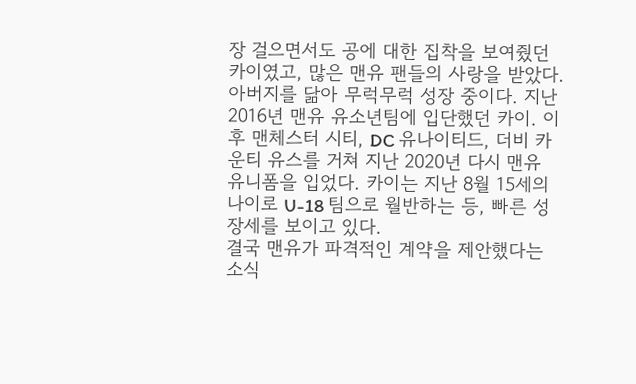장 걸으면서도 공에 대한 집착을 보여줬던 카이였고, 많은 맨유 팬들의 사랑을 받았다.
아버지를 닮아 무럭무럭 성장 중이다. 지난 2016년 맨유 유소년팀에 입단했던 카이. 이후 맨체스터 시티, DC 유나이티드, 더비 카운티 유스를 거쳐 지난 2020년 다시 맨유 유니폼을 입었다. 카이는 지난 8월 15세의 나이로 U-18 팀으로 월반하는 등, 빠른 성장세를 보이고 있다.
결국 맨유가 파격적인 계약을 제안했다는 소식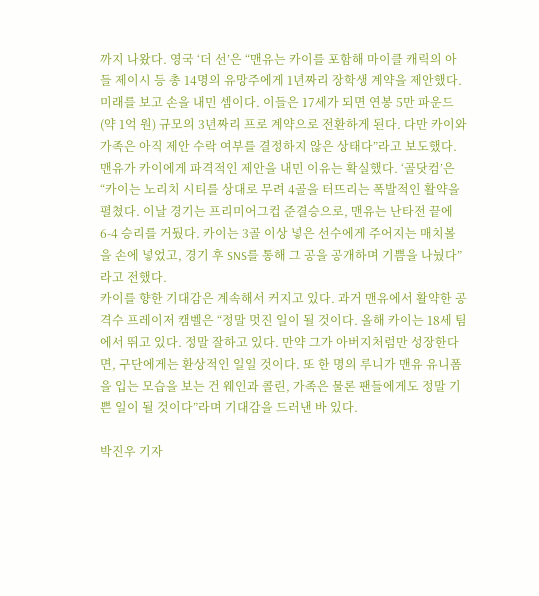까지 나왔다. 영국 ‘더 선’은 “맨유는 카이를 포함해 마이클 캐릭의 아들 제이시 등 총 14명의 유망주에게 1년짜리 장학생 계약을 제안했다. 미래를 보고 손을 내민 셈이다. 이들은 17세가 되면 연봉 5만 파운드(약 1억 원) 규모의 3년짜리 프로 계약으로 전환하게 된다. 다만 카이와 가족은 아직 제안 수락 여부를 결정하지 않은 상태다”라고 보도했다.
맨유가 카이에게 파격적인 제안을 내민 이유는 확실했다. ‘골닷컴’은 “카이는 노리치 시티를 상대로 무려 4골을 터뜨리는 폭발적인 활약을 펼쳤다. 이날 경기는 프리미어그컵 준결승으로, 맨유는 난타전 끝에 6-4 승리를 거뒀다. 카이는 3골 이상 넣은 선수에게 주어지는 매치볼을 손에 넣었고, 경기 후 SNS를 통해 그 공을 공개하며 기쁨을 나눴다”라고 전했다.
카이를 향한 기대감은 계속해서 커지고 있다. 과거 맨유에서 활약한 공격수 프레이저 캠벨은 “정말 멋진 일이 될 것이다. 올해 카이는 18세 팀에서 뛰고 있다. 정말 잘하고 있다. 만약 그가 아버지처럼만 성장한다면, 구단에게는 환상적인 일일 것이다. 또 한 명의 루니가 맨유 유니폼을 입는 모습을 보는 건 웨인과 콜린, 가족은 물론 팬들에게도 정말 기쁜 일이 될 것이다”라며 기대감을 드러낸 바 있다.

박진우 기자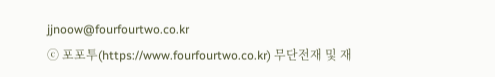jjnoow@fourfourtwo.co.kr
ⓒ 포포투(https://www.fourfourtwo.co.kr) 무단전재 및 재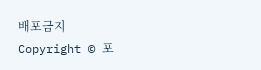배포금지
Copyright © 포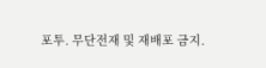포투. 무단전재 및 재배포 금지.